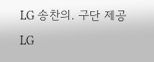LG 송찬의. 구단 제공 LG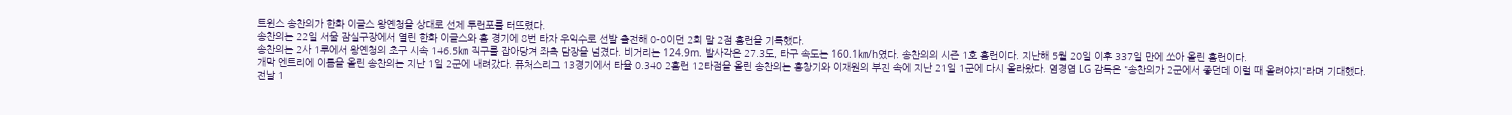트윈스 송찬의가 한화 이글스 왕옌청을 상대로 선제 투런포를 터뜨렸다.
송찬의는 22일 서울 잠실구장에서 열린 한화 이글스와 홈 경기에 8번 타자 우익수로 선발 출전해 0-0이던 2회 말 2점 홈런을 기록했다.
송찬의는 2사 1루에서 왕옌청의 초구 시속 146.5㎞ 직구를 잡아당겨 좌측 담장을 넘겼다. 비거리는 124.9m. 발사각은 27.3도, 타구 속도는 160.1㎞/h였다. 송찬의의 시즌 1호 홈런이다. 지난해 5월 20일 이후 337일 만에 쏘아 올린 홈런이다.
개막 엔트리에 이름을 올린 송찬의는 지난 1일 2군에 내려갔다. 퓨처스리그 13경기에서 타율 0.340 2홈런 12타점을 올린 송찬의는 홍창기와 이재원의 부진 속에 지난 21일 1군에 다시 올라왔다. 염경엽 LG 감독은 "송찬의가 2군에서 좋던데 이럴 때 올려야지"라며 기대했다.
전날 1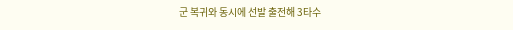군 복귀와 동시에 선발 출전해 3타수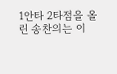1안타 2타점을 올린 송찬의는 이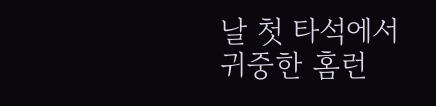날 첫 타석에서 귀중한 홈런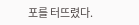포를 터뜨렸다.